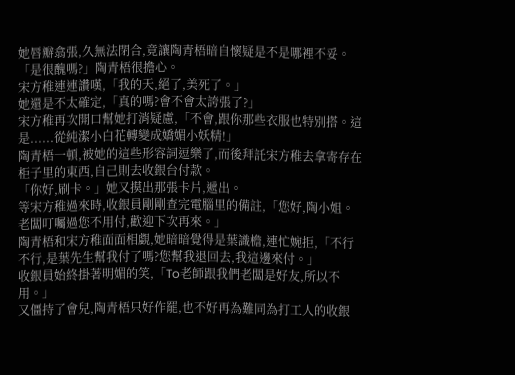她唇瓣翕張,久無法閉合,竟讓陶青梧暗自懷疑是不是哪裡不妥。
「是很醜嗎?」陶青梧很擔心。
宋方稚連連讚嘆,「我的天,絕了,美死了。」
她還是不太確定,「真的嗎?會不會太誇張了?」
宋方稚再次開口幫她打消疑慮,「不會,跟你那些衣服也特別搭。這是......從純潔小白花轉變成嬌媚小妖精!」
陶青梧一頓,被她的這些形容詞逗樂了,而後拜託宋方稚去拿寄存在柜子里的東西,自己則去收銀台付款。
「你好,刷卡。」她又摸出那張卡片,遞出。
等宋方稚過來時,收銀員剛剛查完電腦里的備註,「您好,陶小姐。老闆叮囑過您不用付,歡迎下次再來。」
陶青梧和宋方稚面面相覷,她暗暗覺得是葉識檐,連忙婉拒,「不行不行,是葉先生幫我付了嗎?您幫我退回去,我這邊來付。」
收銀員始終掛著明媚的笑,「To老師跟我們老闆是好友,所以不用。」
又僵持了會兒,陶青梧只好作罷,也不好再為難同為打工人的收銀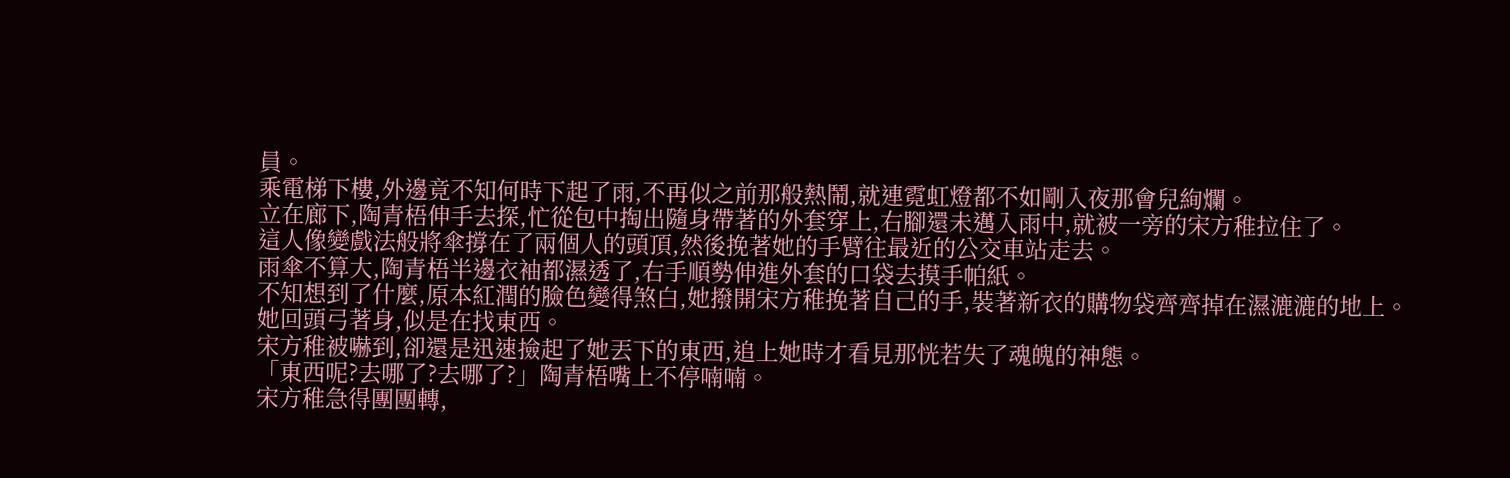員。
乘電梯下樓,外邊竟不知何時下起了雨,不再似之前那般熱鬧,就連霓虹燈都不如剛入夜那會兒絢爛。
立在廊下,陶青梧伸手去探,忙從包中掏出隨身帶著的外套穿上,右腳還未邁入雨中,就被一旁的宋方稚拉住了。
這人像變戲法般將傘撐在了兩個人的頭頂,然後挽著她的手臂往最近的公交車站走去。
雨傘不算大,陶青梧半邊衣袖都濕透了,右手順勢伸進外套的口袋去摸手帕紙。
不知想到了什麼,原本紅潤的臉色變得煞白,她撥開宋方稚挽著自己的手,裝著新衣的購物袋齊齊掉在濕漉漉的地上。
她回頭弓著身,似是在找東西。
宋方稚被嚇到,卻還是迅速撿起了她丟下的東西,追上她時才看見那恍若失了魂魄的神態。
「東西呢?去哪了?去哪了?」陶青梧嘴上不停喃喃。
宋方稚急得團團轉,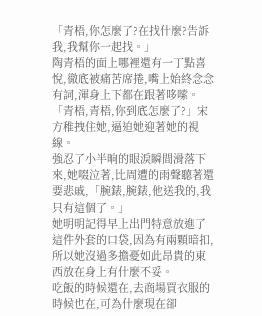「青梧,你怎麼了?在找什麼?告訴我,我幫你一起找。」
陶青梧的面上哪裡還有一丁點喜悅,徹底被痛苦席捲,嘴上始終念念有詞,渾身上下都在跟著哆嗦。
「青梧,青梧,你到底怎麼了?」宋方稚拽住她,逼迫她迎著她的視線。
強忍了小半晌的眼淚瞬間滑落下來,她啜泣著,比周遭的雨聲聽著還要悲戚,「腕錶,腕錶,他送我的,我只有這個了。」
她明明記得早上出門特意放進了這件外套的口袋,因為有兩顆暗扣,所以她沒過多擔憂如此昂貴的東西放在身上有什麼不妥。
吃飯的時候還在,去商場買衣服的時候也在,可為什麼現在卻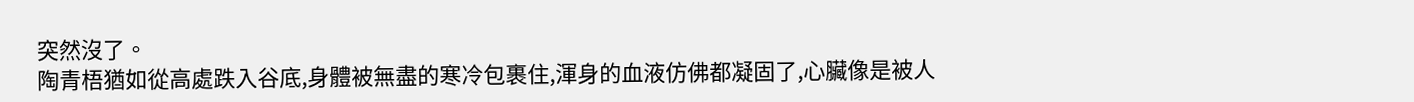突然沒了。
陶青梧猶如從高處跌入谷底,身體被無盡的寒冷包裹住,渾身的血液仿佛都凝固了,心臟像是被人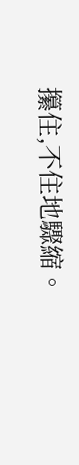攥住,不住地驟縮。